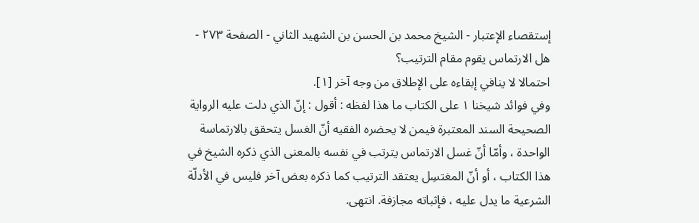إستقصاء الإعتبار - الشيخ محمد بن الحسن بن الشهيد الثاني - الصفحة ٢٧٣ - هل الارتماس يقوم مقام الترتيب؟
احتمالا لا ينافي إبقاءه على الإطلاق من وجه آخر [١].
وفي فوائد شيخنا ١ على الكتاب ما هذا لفظه : أقول : إنّ الذي دلت عليه الرواية الصحيحة السند المعتبرة فيمن لا يحضره الفقيه أنّ الغسل يتحقق بالارتماسة الواحدة ، وأمّا أنّ غسل الارتماس يترتب في نفسه بالمعنى الذي ذكره الشيخ في هذا الكتاب ، أو أنّ المغتسِل يعتقد الترتيب كما ذكره بعض آخر فليس في الأدلّة الشرعية ما يدل عليه ، فإثباته مجازفة. انتهى.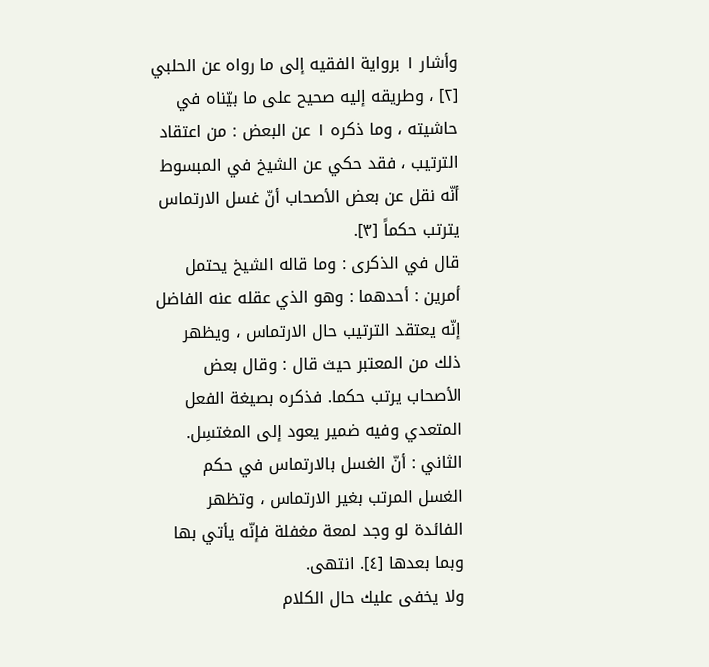وأشار ١ برواية الفقيه إلى ما رواه عن الحلبي [٢] ، وطريقه إليه صحيح على ما بيّناه في حاشيته ، وما ذكره ١ عن البعض : من اعتقاد الترتيب ، فقد حكي عن الشيخ في المبسوط أنّه نقل عن بعض الأصحاب أنّ غسل الارتماس يترتب حكماً [٣].
قال في الذكرى : وما قاله الشيخ يحتمل أمرين : أحدهما : وهو الذي عقله عنه الفاضل إنّه يعتقد الترتيب حال الارتماس ، ويظهر ذلك من المعتبر حيث قال : وقال بعض الأصحاب يرتب حكما. فذكره بصيغة الفعل المتعدي وفيه ضمير يعود إلى المغتسِل.
الثاني : أنّ الغسل بالارتماس في حكم الغسل المرتب بغير الارتماس ، وتظهر الفائدة لو وجد لمعة مغفلة فإنّه يأتي بها وبما بعدها [٤]. انتهى.
ولا يخفى عليك حال الكلام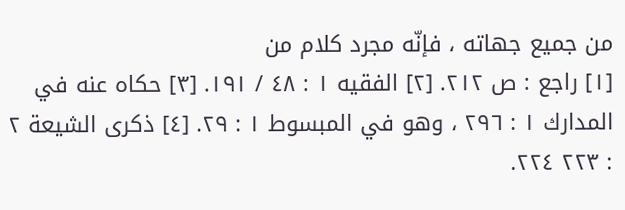من جميع جهاته ، فإنّه مجرد كلام من
[١] راجع : ص ٢١٢. [٢] الفقيه ١ : ٤٨ / ١٩١. [٣] حكاه عنه في المدارك ١ : ٢٩٦ ، وهو في المبسوط ١ : ٢٩. [٤] ذكرى الشيعة ٢ : ٢٢٣ ٢٢٤.